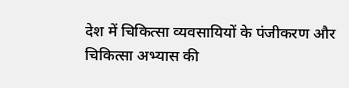देश में चिकित्सा व्यवसायियों के पंजीकरण और चिकित्सा अभ्यास की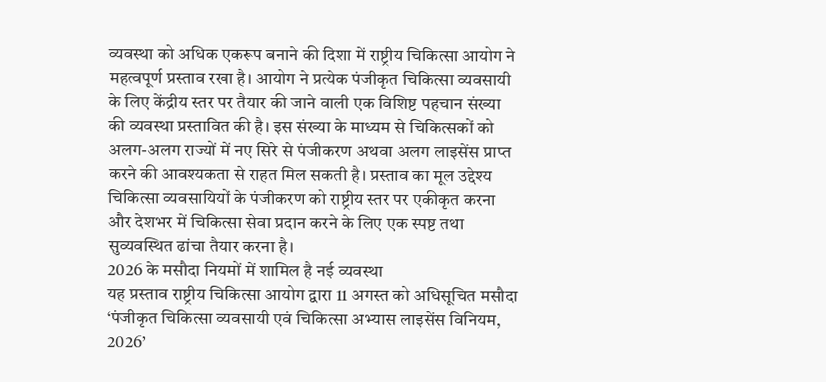व्यवस्था को अधिक एकरूप बनाने की दिशा में राष्ट्रीय चिकित्सा आयोग ने महत्वपूर्ण प्रस्ताव रखा है। आयोग ने प्रत्येक पंजीकृत चिकित्सा व्यवसायी के लिए केंद्रीय स्तर पर तैयार की जाने वाली एक विशिष्ट पहचान संख्या की व्यवस्था प्रस्तावित की है। इस संख्या के माध्यम से चिकित्सकों को अलग-अलग राज्यों में नए सिरे से पंजीकरण अथवा अलग लाइसेंस प्राप्त करने की आवश्यकता से राहत मिल सकती है। प्रस्ताव का मूल उद्देश्य चिकित्सा व्यवसायियों के पंजीकरण को राष्ट्रीय स्तर पर एकीकृत करना और देशभर में चिकित्सा सेवा प्रदान करने के लिए एक स्पष्ट तथा सुव्यवस्थित ढांचा तैयार करना है।
2026 के मसौदा नियमों में शामिल है नई व्यवस्था
यह प्रस्ताव राष्ट्रीय चिकित्सा आयोग द्वारा 11 अगस्त को अधिसूचित मसौदा ‘पंजीकृत चिकित्सा व्यवसायी एवं चिकित्सा अभ्यास लाइसेंस विनियम, 2026’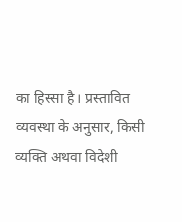का हिस्सा है। प्रस्तावित व्यवस्था के अनुसार, किसी व्यक्ति अथवा विदेशी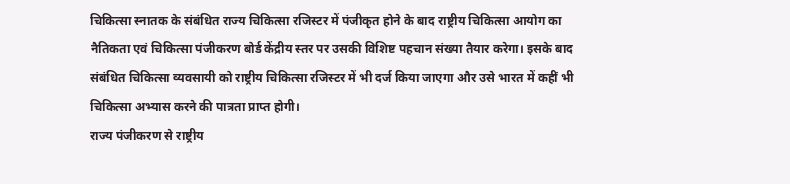चिकित्सा स्नातक के संबंधित राज्य चिकित्सा रजिस्टर में पंजीकृत होने के बाद राष्ट्रीय चिकित्सा आयोग का नैतिकता एवं चिकित्सा पंजीकरण बोर्ड केंद्रीय स्तर पर उसकी विशिष्ट पहचान संख्या तैयार करेगा। इसके बाद संबंधित चिकित्सा व्यवसायी को राष्ट्रीय चिकित्सा रजिस्टर में भी दर्ज किया जाएगा और उसे भारत में कहीं भी चिकित्सा अभ्यास करने की पात्रता प्राप्त होगी।
राज्य पंजीकरण से राष्ट्रीय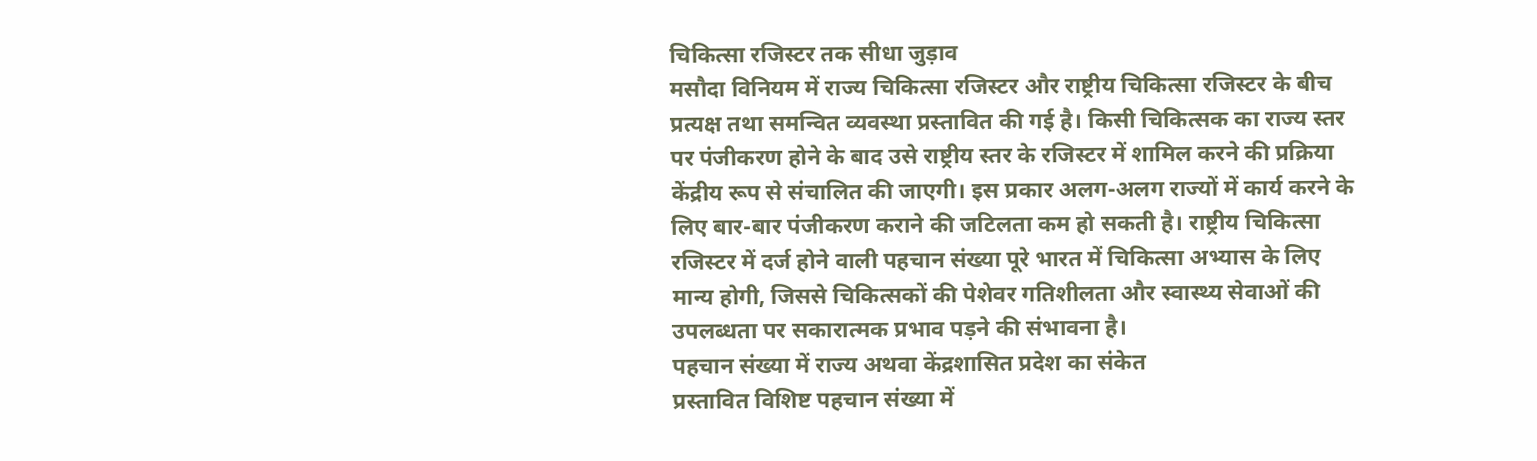चिकित्सा रजिस्टर तक सीधा जुड़ाव
मसौदा विनियम में राज्य चिकित्सा रजिस्टर और राष्ट्रीय चिकित्सा रजिस्टर के बीच प्रत्यक्ष तथा समन्वित व्यवस्था प्रस्तावित की गई है। किसी चिकित्सक का राज्य स्तर पर पंजीकरण होने के बाद उसे राष्ट्रीय स्तर के रजिस्टर में शामिल करने की प्रक्रिया केंद्रीय रूप से संचालित की जाएगी। इस प्रकार अलग-अलग राज्यों में कार्य करने के लिए बार-बार पंजीकरण कराने की जटिलता कम हो सकती है। राष्ट्रीय चिकित्सा रजिस्टर में दर्ज होने वाली पहचान संख्या पूरे भारत में चिकित्सा अभ्यास के लिए मान्य होगी, जिससे चिकित्सकों की पेशेवर गतिशीलता और स्वास्थ्य सेवाओं की उपलब्धता पर सकारात्मक प्रभाव पड़ने की संभावना है।
पहचान संख्या में राज्य अथवा केंद्रशासित प्रदेश का संकेत
प्रस्तावित विशिष्ट पहचान संख्या में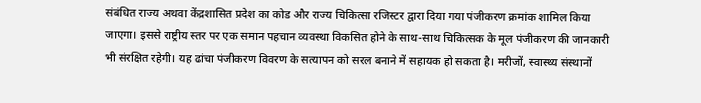संबंधित राज्य अथवा केंद्रशासित प्रदेश का कोड और राज्य चिकित्सा रजिस्टर द्वारा दिया गया पंजीकरण क्रमांक शामिल किया जाएगा। इससे राष्ट्रीय स्तर पर एक समान पहचान व्यवस्था विकसित होने के साथ-साथ चिकित्सक के मूल पंजीकरण की जानकारी भी संरक्षित रहेगी। यह ढांचा पंजीकरण विवरण के सत्यापन को सरल बनाने में सहायक हो सकता है। मरीजों, स्वास्थ्य संस्थानों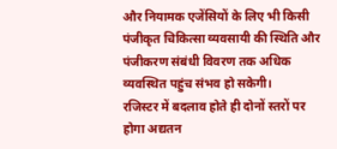और नियामक एजेंसियों के लिए भी किसी पंजीकृत चिकित्सा व्यवसायी की स्थिति और पंजीकरण संबंधी विवरण तक अधिक व्यवस्थित पहुंच संभव हो सकेगी।
रजिस्टर में बदलाव होते ही दोनों स्तरों पर होगा अद्यतन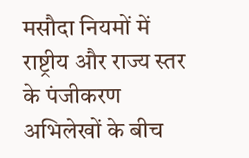मसौदा नियमों में राष्ट्रीय और राज्य स्तर के पंजीकरण अभिलेखों के बीच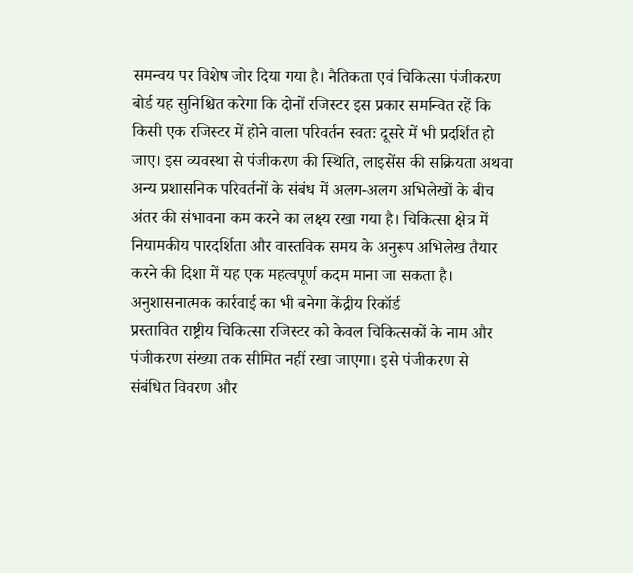समन्वय पर विशेष जोर दिया गया है। नैतिकता एवं चिकित्सा पंजीकरण बोर्ड यह सुनिश्चित करेगा कि दोनों रजिस्टर इस प्रकार समन्वित रहें कि किसी एक रजिस्टर में होने वाला परिवर्तन स्वतः दूसरे में भी प्रदर्शित हो जाए। इस व्यवस्था से पंजीकरण की स्थिति, लाइसेंस की सक्रियता अथवा अन्य प्रशासनिक परिवर्तनों के संबंध में अलग-अलग अभिलेखों के बीच अंतर की संभावना कम करने का लक्ष्य रखा गया है। चिकित्सा क्षेत्र में नियामकीय पारदर्शिता और वास्तविक समय के अनुरूप अभिलेख तैयार करने की दिशा में यह एक महत्वपूर्ण कदम माना जा सकता है।
अनुशासनात्मक कार्रवाई का भी बनेगा केंद्रीय रिकॉर्ड
प्रस्तावित राष्ट्रीय चिकित्सा रजिस्टर को केवल चिकित्सकों के नाम और पंजीकरण संख्या तक सीमित नहीं रखा जाएगा। इसे पंजीकरण से संबंधित विवरण और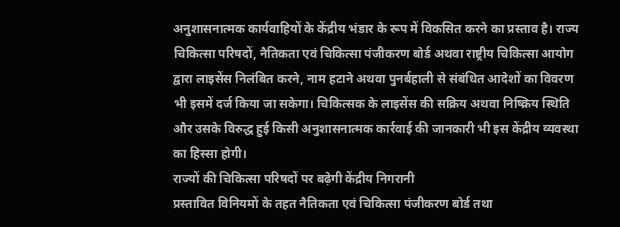अनुशासनात्मक कार्यवाहियों के केंद्रीय भंडार के रूप में विकसित करने का प्रस्ताव है। राज्य चिकित्सा परिषदों, नैतिकता एवं चिकित्सा पंजीकरण बोर्ड अथवा राष्ट्रीय चिकित्सा आयोग द्वारा लाइसेंस निलंबित करने, नाम हटाने अथवा पुनर्बहाली से संबंधित आदेशों का विवरण भी इसमें दर्ज किया जा सकेगा। चिकित्सक के लाइसेंस की सक्रिय अथवा निष्क्रिय स्थिति और उसके विरुद्ध हुई किसी अनुशासनात्मक कार्रवाई की जानकारी भी इस केंद्रीय व्यवस्था का हिस्सा होगी।
राज्यों की चिकित्सा परिषदों पर बढ़ेगी केंद्रीय निगरानी
प्रस्तावित विनियमों के तहत नैतिकता एवं चिकित्सा पंजीकरण बोर्ड तथा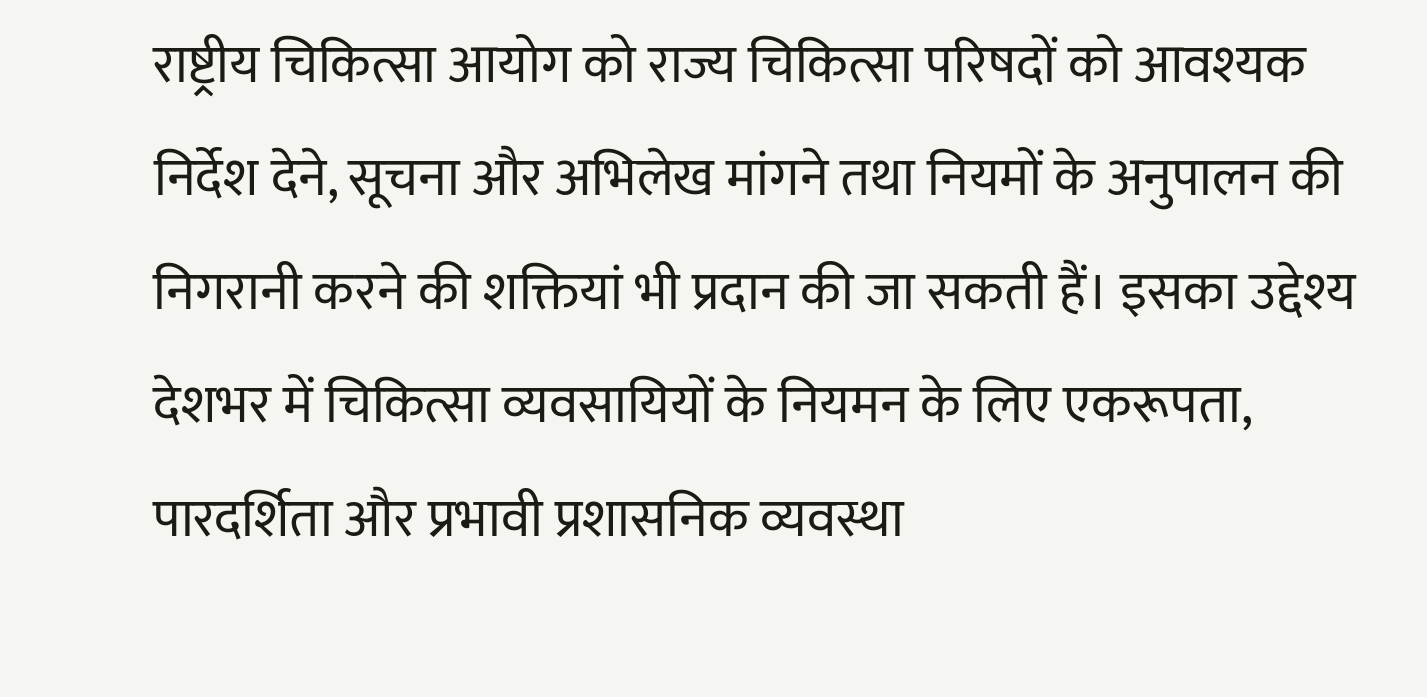राष्ट्रीय चिकित्सा आयोग को राज्य चिकित्सा परिषदों को आवश्यक निर्देश देने, सूचना और अभिलेख मांगने तथा नियमों के अनुपालन की निगरानी करने की शक्तियां भी प्रदान की जा सकती हैं। इसका उद्देश्य देशभर में चिकित्सा व्यवसायियों के नियमन के लिए एकरूपता, पारदर्शिता और प्रभावी प्रशासनिक व्यवस्था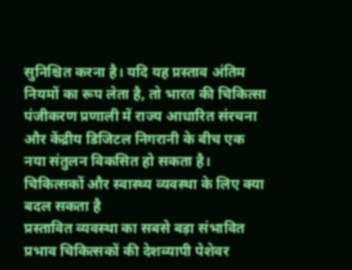सुनिश्चित करना है। यदि यह प्रस्ताव अंतिम नियमों का रूप लेता है, तो भारत की चिकित्सा पंजीकरण प्रणाली में राज्य आधारित संरचना और केंद्रीय डिजिटल निगरानी के बीच एक नया संतुलन विकसित हो सकता है।
चिकित्सकों और स्वास्थ्य व्यवस्था के लिए क्या बदल सकता है
प्रस्तावित व्यवस्था का सबसे बड़ा संभावित प्रभाव चिकित्सकों की देशव्यापी पेशेवर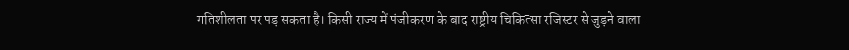गतिशीलता पर पड़ सकता है। किसी राज्य में पंजीकरण के बाद राष्ट्रीय चिकित्सा रजिस्टर से जुड़ने वाला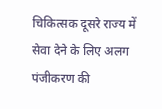चिकित्सक दूसरे राज्य में सेवा देने के लिए अलग पंजीकरण की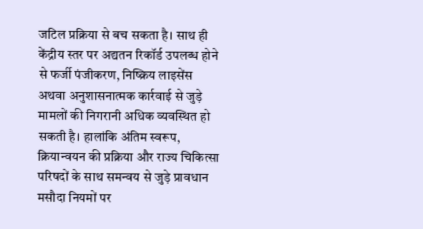जटिल प्रक्रिया से बच सकता है। साथ ही केंद्रीय स्तर पर अद्यतन रिकॉर्ड उपलब्ध होने से फर्जी पंजीकरण, निष्क्रिय लाइसेंस अथवा अनुशासनात्मक कार्रवाई से जुड़े मामलों की निगरानी अधिक व्यवस्थित हो सकती है। हालांकि अंतिम स्वरूप, क्रियान्वयन की प्रक्रिया और राज्य चिकित्सा परिषदों के साथ समन्वय से जुड़े प्रावधान मसौदा नियमों पर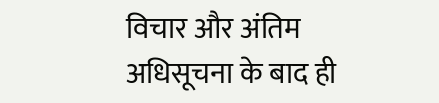विचार और अंतिम अधिसूचना के बाद ही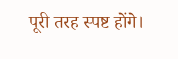पूरी तरह स्पष्ट होंगे।